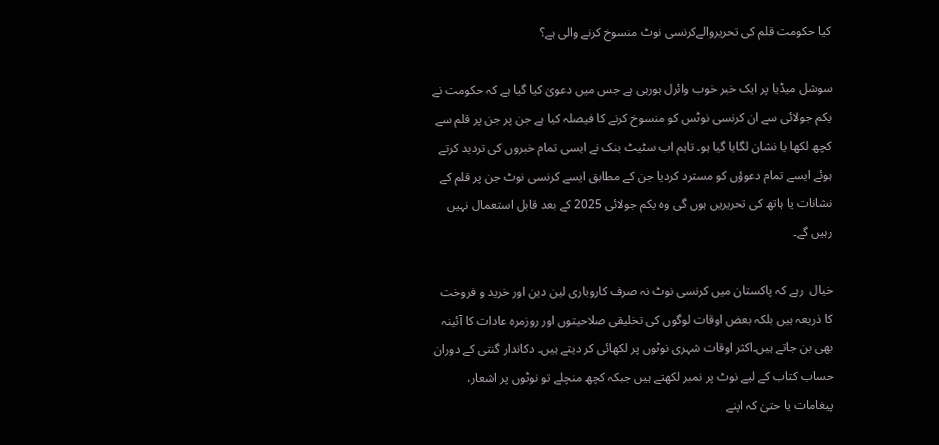کیا حکومت قلم کی تحریروالےکرنسی نوٹ منسوخ کرنے والی ہے؟

سوشل میڈیا پر ایک خبر خوب وائرل ہورہی ہے جس میں دعویٰ کیا گیا ہے کہ حکومت نے یکم جولائی سے ان کرنسی نوٹس کو منسوخ کرنے کا فیصلہ کیا ہے جن پر جن پر قلم سے کچھ لکھا یا نشان لگایا گیا ہو۔ تاہم اب سٹیٹ بنک نے ایسی تمام خبروں کی تردید کرتے ہوئے ایسے تمام دعوؤں کو مسترد کردیا جن کے مطابق ایسے کرنسی نوٹ جن پر قلم کے نشانات یا ہاتھ کی تحریریں ہوں گی وہ یکم جولائی 2025 کے بعد قابل استعمال نہیں رہیں گے۔

خیال  رہے کہ پاکستان میں کرنسی نوٹ نہ صرف کاروباری لین دین اور خرید و فروخت کا ذریعہ ہیں بلکہ بعض اوقات لوگوں کی تخلیقی صلاحیتوں اور روزمرہ عادات کا آئینہ بھی بن جاتے ہیں۔اکثر اوقات شہری نوٹوں پر لکھائی کر دیتے ہیں۔ دکاندار گنتی کے دوران حساب کتاب کے لیے نوٹ پر نمبر لکھتے ہیں جبکہ کچھ منچلے تو نوٹوں پر اشعار، پیغامات یا حتیٰ کہ اپنے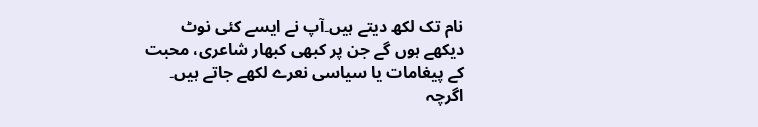نام تک لکھ دیتے ہیں۔آپ نے ایسے کئی نوٹ دیکھے ہوں گے جن پر کبھی کبھار شاعری، محبت کے پیغامات یا سیاسی نعرے لکھے جاتے ہیں۔ اگرچہ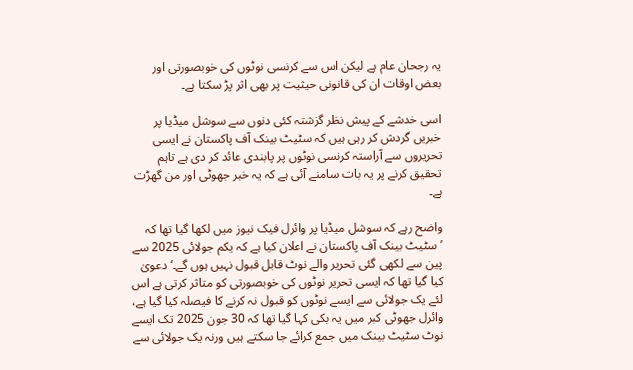یہ رجحان عام ہے لیکن اس سے کرنسی نوٹوں کی خوبصورتی اور بعض اوقات ان کی قانونی حیثیت پر بھی اثر پڑ سکتا ہے۔

اسی خدشے کے پیش نظر گزشتہ کئی دنوں سے سوشل میڈیا پر خبریں گردش کر رہی ہیں کہ سٹیٹ بینک آف پاکستان نے ایسی تحریروں سے آراستہ کرنسی نوٹوں پر پابندی عائد کر دی ہے تاہم تحقیق کرنے پر یہ بات سامنے آئی ہے کہ یہ خبر جھوٹی اور من گھڑت ہے۔

واضح رہے کہ سوشل میڈیا پر وائرل فیک نیوز میں لکھا گیا تھا کہ ’سٹیٹ بینک آف پاکستان نے اعلان کیا ہے کہ یکم جولائی 2025 سے پین سے لکھی گئی تحریر والے نوٹ قابل قبول نہیں ہوں گے۔‘دعویٰ کیا گیا تھا کہ ایسی تحریر نوٹوں کی خوبصورتی کو متاثر کرتی ہے اس لئے یک جولائی سے ایسے نوٹوں کو قبول نہ کرنے کا فیصلہ کیا گیا ہے، وائرل جھوٹی کبر میں یہ بکی کہا گیا تھا کہ 30 جون 2025 تک ایسے نوٹ سٹیٹ بینک میں جمع کرائے جا سکتے ہیں ورنہ یک جولائی سے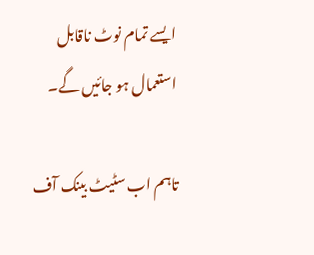ایسے تمام نوٹ ناقابل استعمال ہو جائیں گے۔

تاہم اب سٹیٹ بینک آف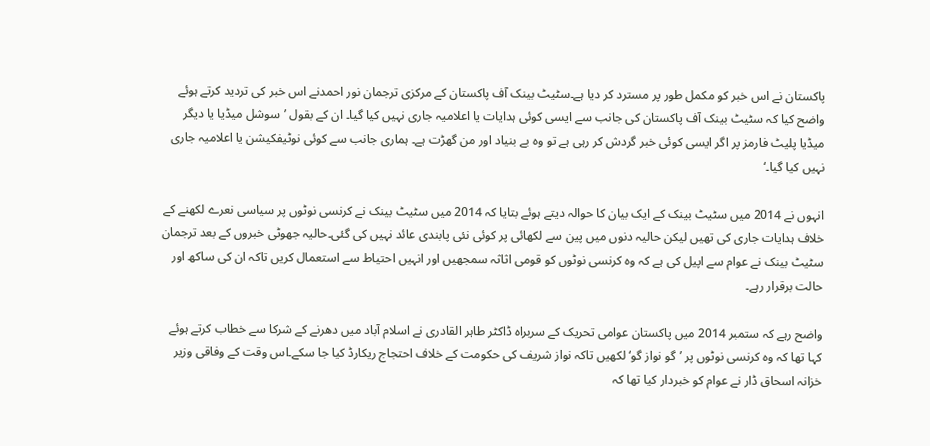پاکستان نے اس خبر کو مکمل طور پر مسترد کر دیا ہے۔سٹیٹ بینک آف پاکستان کے مرکزی ترجمان نور احمدنے اس خبر کی تردید کرتے ہوئے واضح کیا کہ سٹیٹ بینک آف پاکستان کی جانب سے ایسی کوئی ہدایات یا اعلامیہ جاری نہیں کیا گیا۔ ان کے بقول ’سوشل میڈیا یا دیگر میڈیا پلیٹ فارمز پر اگر ایسی کوئی خبر گردش کر رہی ہے تو وہ بے بنیاد اور من گھڑت ہے۔ ہماری جانب سے کوئی نوٹیفکیشن یا اعلامیہ جاری نہیں کیا گیا۔‘

انہوں نے 2014 میں سٹیٹ بینک کے ایک بیان کا حوالہ دیتے ہوئے بتایا کہ 2014 میں سٹیٹ بینک نے کرنسی نوٹوں پر سیاسی نعرے لکھنے کے خلاف ہدایات جاری کی تھیں لیکن حالیہ دنوں میں پین سے لکھائی پر کوئی نئی پابندی عائد نہیں کی گئی۔حالیہ جھوٹی خبروں کے بعد ترجمان سٹیٹ بینک نے عوام سے اپیل کی ہے کہ وہ کرنسی نوٹوں کو قومی اثاثہ سمجھیں اور انہیں احتیاط سے استعمال کریں تاکہ ان کی ساکھ اور حالت برقرار رہے۔

واضح رہے کہ ستمبر 2014 میں پاکستان عوامی تحریک کے سربراہ ڈاکٹر طاہر القادری نے اسلام آباد میں دھرنے کے شرکا سے خطاب کرتے ہوئے کہا تھا کہ وہ کرنسی نوٹوں پر ’گو نواز گو‘ لکھیں تاکہ نواز شریف کی حکومت کے خلاف احتجاج ریکارڈ کیا جا سکے۔اس وقت کے وفاقی وزیر خزانہ اسحاق ڈار نے عوام کو خبردار کیا تھا کہ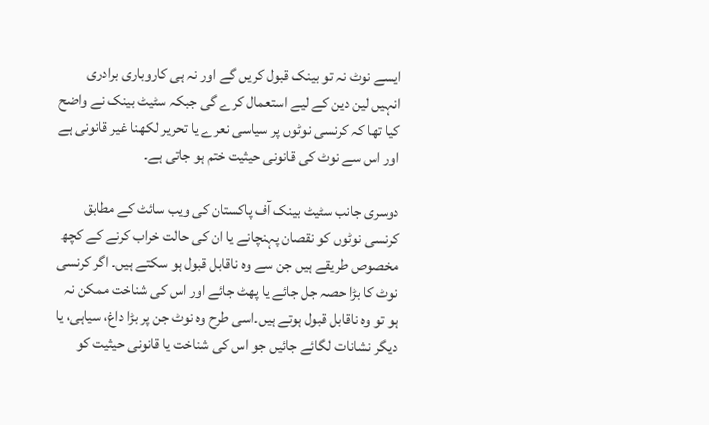ایسے نوٹ نہ تو بینک قبول کریں گے اور نہ ہی کاروباری برادری انہیں لین دین کے لیے استعمال کرے گی جبکہ سٹیٹ بینک نے واضح کیا تھا کہ کرنسی نوٹوں پر سیاسی نعرے یا تحریر لکھنا غیر قانونی ہے اور اس سے نوٹ کی قانونی حیثیت ختم ہو جاتی ہے۔

دوسری جانب سٹیٹ بینک آف پاکستان کی ویب سائٹ کے مطابق کرنسی نوٹوں کو نقصان پہنچانے یا ان کی حالت خراب کرنے کے کچھ مخصوص طریقے ہیں جن سے وہ ناقابل قبول ہو سکتے ہیں۔ اگر کرنسی نوٹ کا بڑا حصہ جل جائے یا پھٹ جائے اور اس کی شناخت ممکن نہ ہو تو وہ ناقابل قبول ہوتے ہیں۔اسی طرح وہ نوٹ جن پر بڑا داغ، سیاہی، یا دیگر نشانات لگائے جائیں جو اس کی شناخت یا قانونی حیثیت کو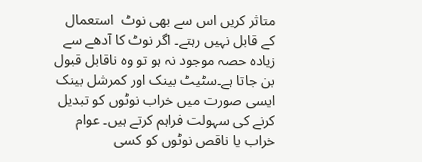متاثر کریں اس سے بھی نوٹ  استعمال کے قابل نہیں رہتے۔ اگر نوٹ کا آدھے سے زیادہ حصہ موجود نہ ہو تو وہ ناقابل قبول بن جاتا ہے۔سٹیٹ بینک اور کمرشل بینک ایسی صورت میں خراب نوٹوں کو تبدیل کرنے کی سہولت فراہم کرتے ہیں۔ عوام خراب یا ناقص نوٹوں کو کسی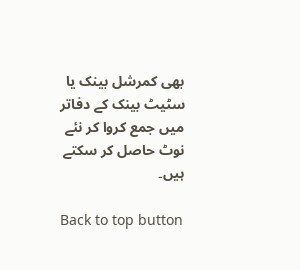بھی کمرشل بینک یا سٹیٹ بینک کے دفاتر میں جمع کروا کر نئے نوٹ حاصل کر سکتے ہیں۔

Back to top button